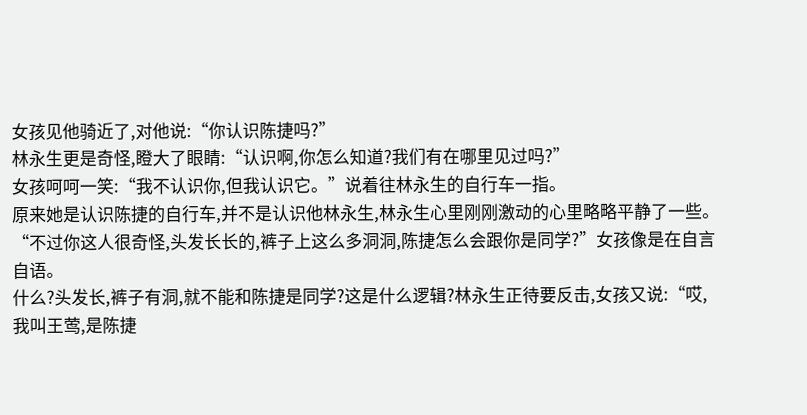女孩见他骑近了,对他说:“你认识陈捷吗?”
林永生更是奇怪,瞪大了眼睛:“认识啊,你怎么知道?我们有在哪里见过吗?”
女孩呵呵一笑:“我不认识你,但我认识它。”说着往林永生的自行车一指。
原来她是认识陈捷的自行车,并不是认识他林永生,林永生心里刚刚激动的心里略略平静了一些。
“不过你这人很奇怪,头发长长的,裤子上这么多洞洞,陈捷怎么会跟你是同学?”女孩像是在自言自语。
什么?头发长,裤子有洞,就不能和陈捷是同学?这是什么逻辑?林永生正待要反击,女孩又说:“哎,我叫王莺,是陈捷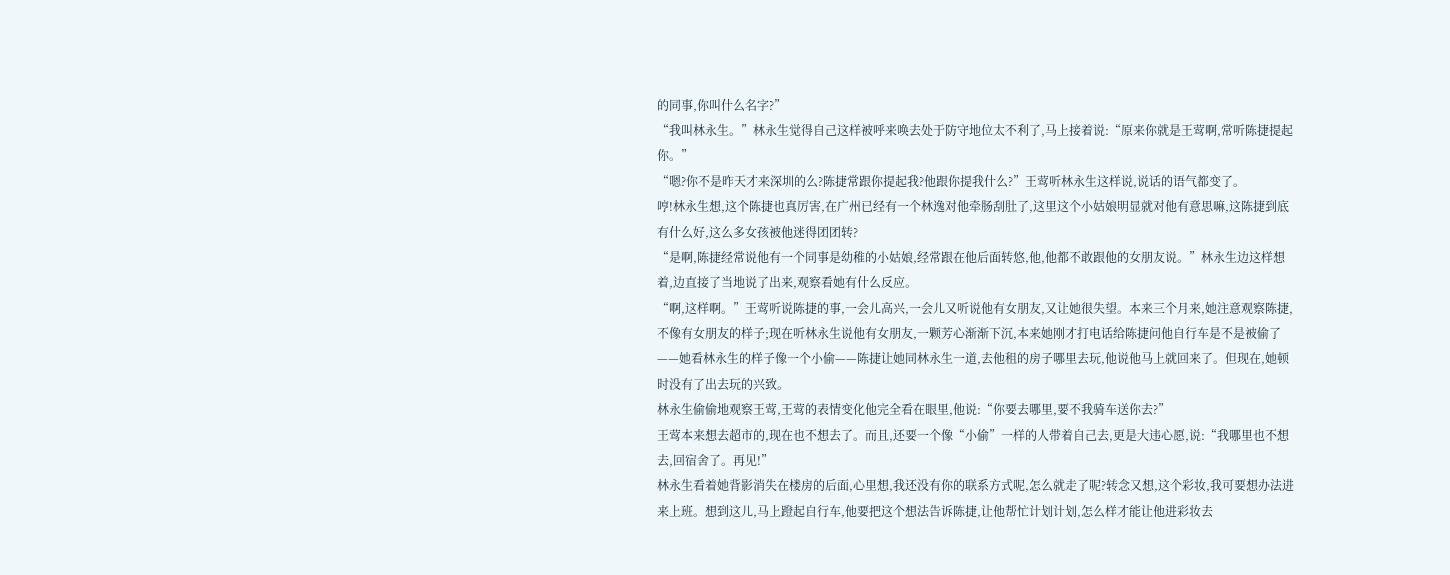的同事,你叫什么名字?”
“我叫林永生。”林永生觉得自己这样被呼来唤去处于防守地位太不利了,马上接着说:“原来你就是王莺啊,常听陈捷提起你。”
“嗯?你不是昨天才来深圳的么?陈捷常跟你提起我?他跟你提我什么?”王莺听林永生这样说,说话的语气都变了。
哼!林永生想,这个陈捷也真厉害,在广州已经有一个林逸对他牵肠刮肚了,这里这个小姑娘明显就对他有意思嘛,这陈捷到底有什么好,这么多女孩被他迷得团团转?
“是啊,陈捷经常说他有一个同事是幼稚的小姑娘,经常跟在他后面转悠,他,他都不敢跟他的女朋友说。”林永生边这样想着,边直接了当地说了出来,观察看她有什么反应。
“啊,这样啊。”王莺听说陈捷的事,一会儿高兴,一会儿又听说他有女朋友,又让她很失望。本来三个月来,她注意观察陈捷,不像有女朋友的样子;现在听林永生说他有女朋友,一颗芳心渐渐下沉,本来她刚才打电话给陈捷问他自行车是不是被偷了——她看林永生的样子像一个小偷——陈捷让她同林永生一道,去他租的房子哪里去玩,他说他马上就回来了。但现在,她顿时没有了出去玩的兴致。
林永生偷偷地观察王莺,王莺的表情变化他完全看在眼里,他说:“你要去哪里,要不我骑车送你去?”
王莺本来想去超市的,现在也不想去了。而且,还要一个像“小偷”一样的人带着自己去,更是大违心愿,说:“我哪里也不想去,回宿舍了。再见!”
林永生看着她背影消失在楼房的后面,心里想,我还没有你的联系方式呢,怎么就走了呢?转念又想,这个彩妆,我可要想办法进来上班。想到这儿,马上蹬起自行车,他要把这个想法告诉陈捷,让他帮忙计划计划,怎么样才能让他进彩妆去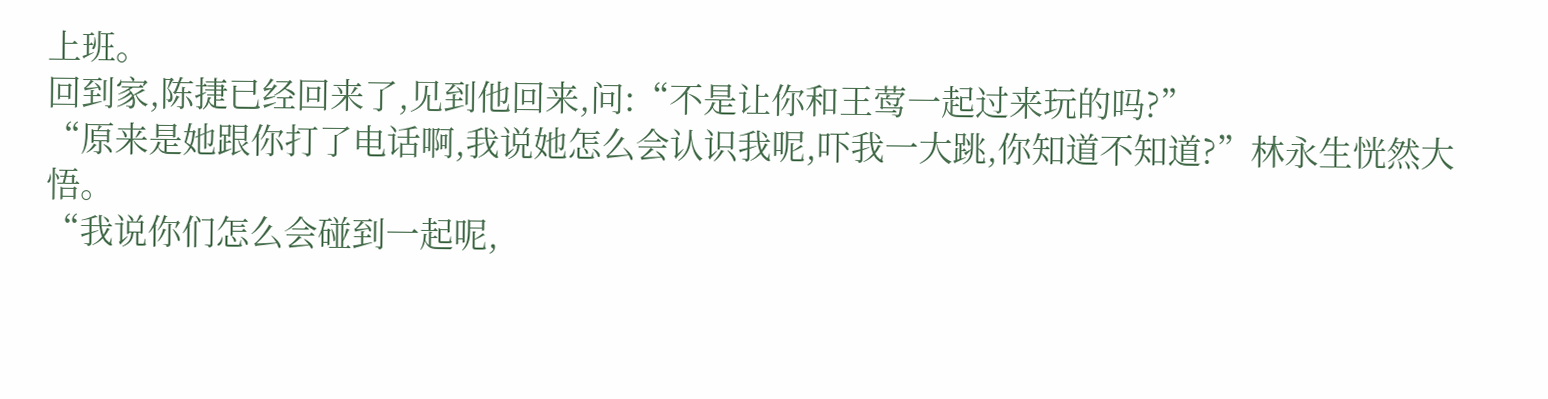上班。
回到家,陈捷已经回来了,见到他回来,问:“不是让你和王莺一起过来玩的吗?”
“原来是她跟你打了电话啊,我说她怎么会认识我呢,吓我一大跳,你知道不知道?”林永生恍然大悟。
“我说你们怎么会碰到一起呢,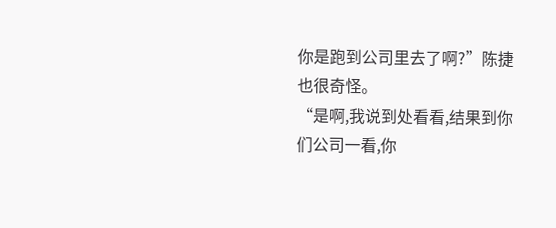你是跑到公司里去了啊?”陈捷也很奇怪。
“是啊,我说到处看看,结果到你们公司一看,你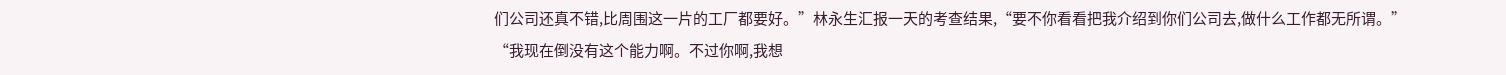们公司还真不错,比周围这一片的工厂都要好。”林永生汇报一天的考查结果,“要不你看看把我介绍到你们公司去,做什么工作都无所谓。”
“我现在倒没有这个能力啊。不过你啊,我想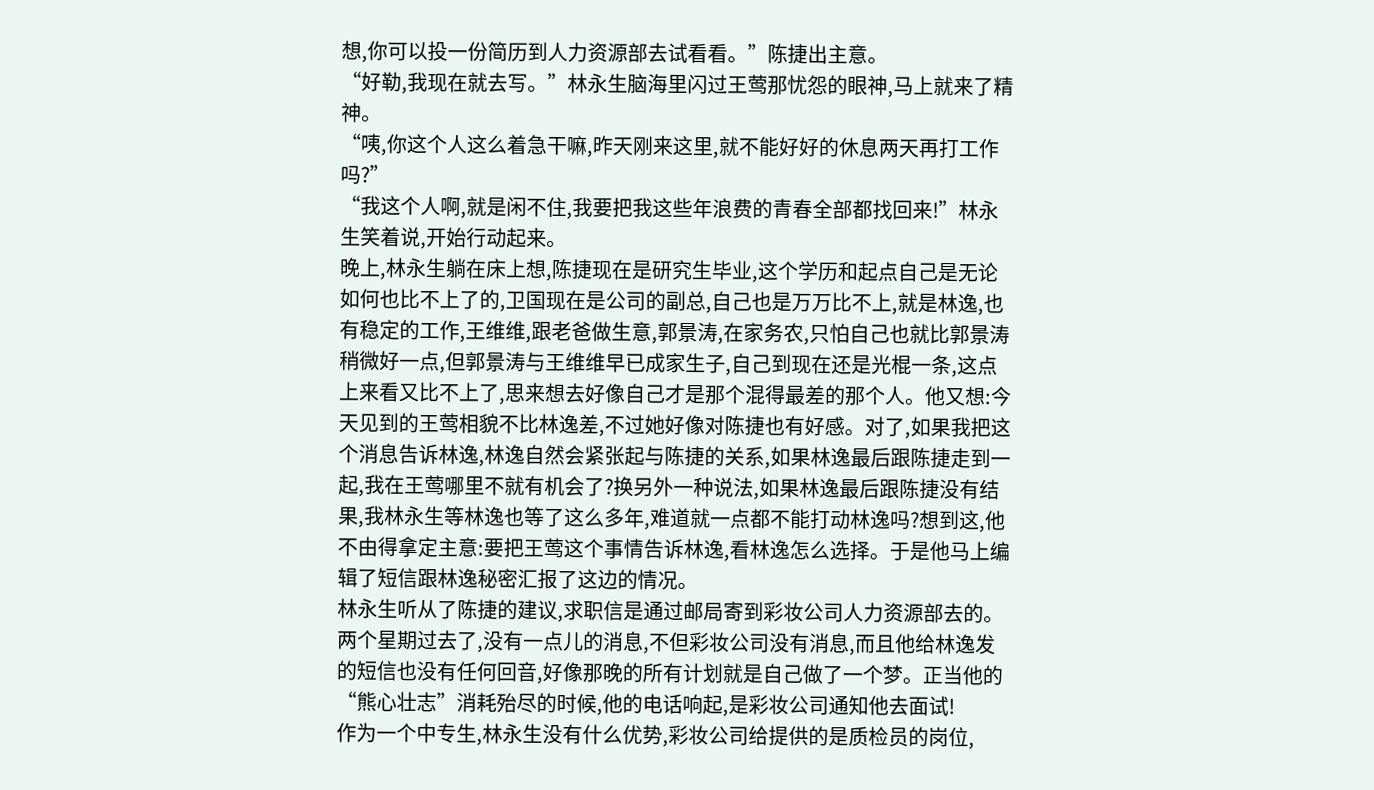想,你可以投一份简历到人力资源部去试看看。”陈捷出主意。
“好勒,我现在就去写。”林永生脑海里闪过王莺那忧怨的眼神,马上就来了精神。
“咦,你这个人这么着急干嘛,昨天刚来这里,就不能好好的休息两天再打工作吗?”
“我这个人啊,就是闲不住,我要把我这些年浪费的青春全部都找回来!”林永生笑着说,开始行动起来。
晚上,林永生躺在床上想,陈捷现在是研究生毕业,这个学历和起点自己是无论如何也比不上了的,卫国现在是公司的副总,自己也是万万比不上,就是林逸,也有稳定的工作,王维维,跟老爸做生意,郭景涛,在家务农,只怕自己也就比郭景涛稍微好一点,但郭景涛与王维维早已成家生子,自己到现在还是光棍一条,这点上来看又比不上了,思来想去好像自己才是那个混得最差的那个人。他又想:今天见到的王莺相貌不比林逸差,不过她好像对陈捷也有好感。对了,如果我把这个消息告诉林逸,林逸自然会紧张起与陈捷的关系,如果林逸最后跟陈捷走到一起,我在王莺哪里不就有机会了?换另外一种说法,如果林逸最后跟陈捷没有结果,我林永生等林逸也等了这么多年,难道就一点都不能打动林逸吗?想到这,他不由得拿定主意:要把王莺这个事情告诉林逸,看林逸怎么选择。于是他马上编辑了短信跟林逸秘密汇报了这边的情况。
林永生听从了陈捷的建议,求职信是通过邮局寄到彩妆公司人力资源部去的。两个星期过去了,没有一点儿的消息,不但彩妆公司没有消息,而且他给林逸发的短信也没有任何回音,好像那晚的所有计划就是自己做了一个梦。正当他的“熊心壮志”消耗殆尽的时候,他的电话响起,是彩妆公司通知他去面试!
作为一个中专生,林永生没有什么优势,彩妆公司给提供的是质检员的岗位,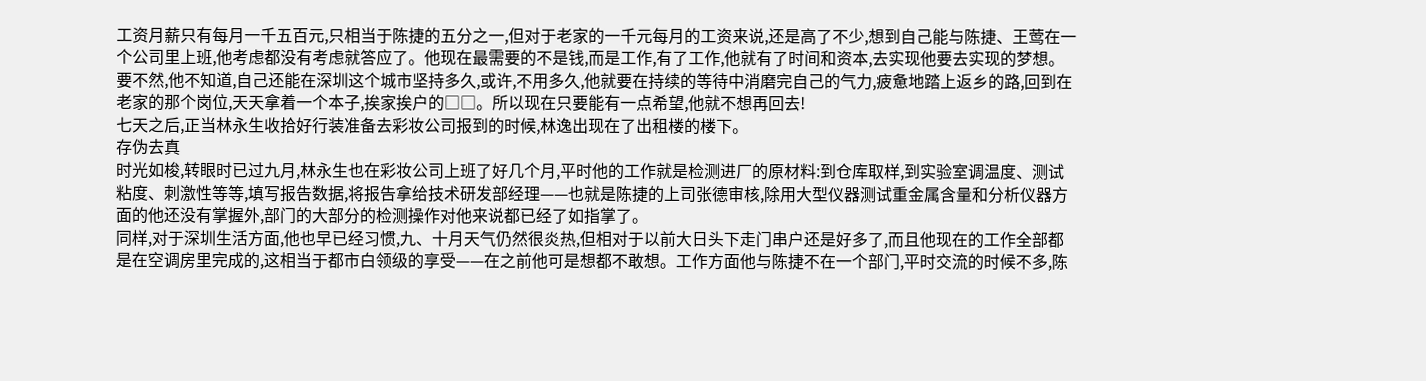工资月薪只有每月一千五百元,只相当于陈捷的五分之一,但对于老家的一千元每月的工资来说,还是高了不少,想到自己能与陈捷、王莺在一个公司里上班,他考虑都没有考虑就答应了。他现在最需要的不是钱,而是工作,有了工作,他就有了时间和资本,去实现他要去实现的梦想。要不然,他不知道,自己还能在深圳这个城市坚持多久,或许,不用多久,他就要在持续的等待中消磨完自己的气力,疲惫地踏上返乡的路,回到在老家的那个岗位,天天拿着一个本子,挨家挨户的□□。所以现在只要能有一点希望,他就不想再回去!
七天之后,正当林永生收拾好行装准备去彩妆公司报到的时候,林逸出现在了出租楼的楼下。
存伪去真
时光如梭,转眼时已过九月,林永生也在彩妆公司上班了好几个月,平时他的工作就是检测进厂的原材料:到仓库取样,到实验室调温度、测试粘度、刺激性等等,填写报告数据,将报告拿给技术研发部经理——也就是陈捷的上司张德审核,除用大型仪器测试重金属含量和分析仪器方面的他还没有掌握外,部门的大部分的检测操作对他来说都已经了如指掌了。
同样,对于深圳生活方面,他也早已经习惯,九、十月天气仍然很炎热,但相对于以前大日头下走门串户还是好多了,而且他现在的工作全部都是在空调房里完成的,这相当于都市白领级的享受——在之前他可是想都不敢想。工作方面他与陈捷不在一个部门,平时交流的时候不多,陈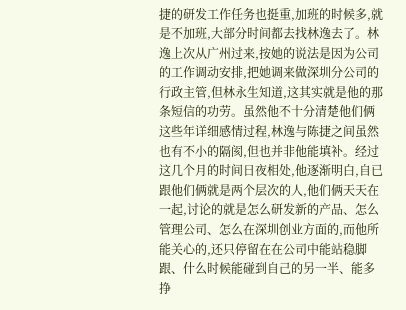捷的研发工作任务也挺重,加班的时候多,就是不加班,大部分时间都去找林逸去了。林逸上次从广州过来,按她的说法是因为公司的工作调动安排,把她调来做深圳分公司的行政主管,但林永生知道,这其实就是他的那条短信的功劳。虽然他不十分清楚他们俩这些年详细感情过程,林逸与陈捷之间虽然也有不小的隔阂,但也并非他能填补。经过这几个月的时间日夜相处,他逐渐明白,自已跟他们俩就是两个层次的人,他们俩天天在一起,讨论的就是怎么研发新的产品、怎么管理公司、怎么在深圳创业方面的,而他所能关心的,还只停留在在公司中能站稳脚跟、什么时候能碰到自己的另一半、能多挣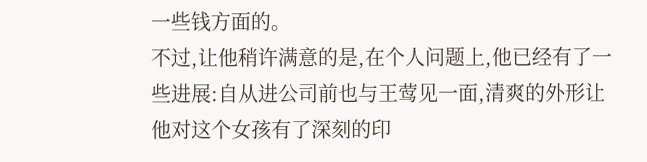一些钱方面的。
不过,让他稍许满意的是,在个人问题上,他已经有了一些进展:自从进公司前也与王莺见一面,清爽的外形让他对这个女孩有了深刻的印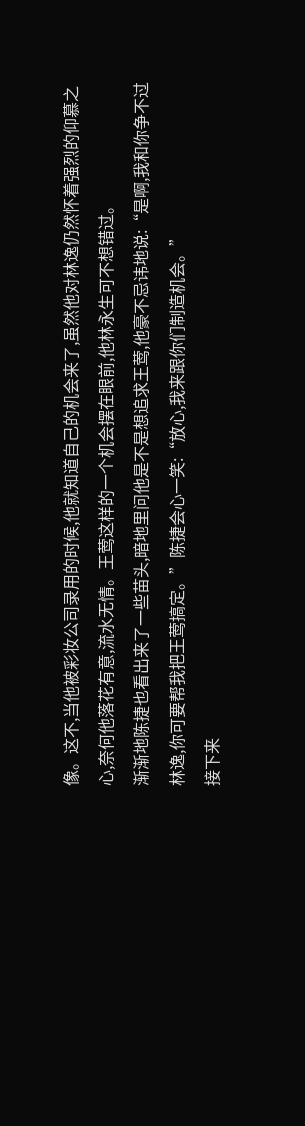像。这不,当他被彩妆公司录用的时候,他就知道自己的机会来了,虽然他对林逸仍然怀着强烈的仰慕之心,奈何他落花有意,流水无情。王莺这样的一个机会摆在眼前,他林永生可不想错过。
渐渐地陈捷也看出来了一些苗头,暗地里问他是不是想追求王莺,他豪不忌讳地说:“是啊,我和你争不过林逸,你可要帮我把王莺搞定。”陈捷会心一笑:“放心,我来跟你们制造机会。”
接下来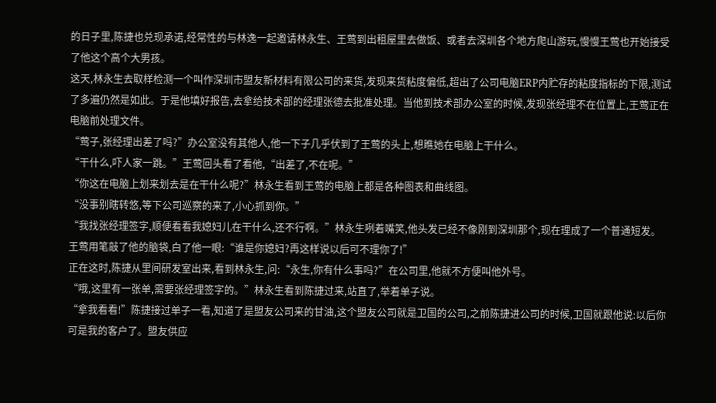的日子里,陈捷也兑现承诺,经常性的与林逸一起邀请林永生、王莺到出租屋里去做饭、或者去深圳各个地方爬山游玩,慢慢王莺也开始接受了他这个高个大男孩。
这天,林永生去取样检测一个叫作深圳市盟友新材料有限公司的来货,发现来货粘度偏低,超出了公司电脑ERP内贮存的粘度指标的下限,测试了多遍仍然是如此。于是他填好报告,去拿给技术部的经理张德去批准处理。当他到技术部办公室的时候,发现张经理不在位置上,王莺正在电脑前处理文件。
“莺子,张经理出差了吗?”办公室没有其他人,他一下子几乎伏到了王莺的头上,想瞧她在电脑上干什么。
“干什么,吓人家一跳。”王莺回头看了看他,“出差了,不在呢。”
“你这在电脑上划来划去是在干什么呢?”林永生看到王莺的电脑上都是各种图表和曲线图。
“没事别瞎转悠,等下公司巡察的来了,小心抓到你。”
“我找张经理签字,顺便看看我媳妇儿在干什么,还不行啊。”林永生咧着嘴笑,他头发已经不像刚到深圳那个,现在理成了一个普通短发。
王莺用笔敲了他的脑袋,白了他一眼:“谁是你媳妇?再这样说以后可不理你了!”
正在这时,陈捷从里间研发室出来,看到林永生,问:“永生,你有什么事吗?”在公司里,他就不方便叫他外号。
“哦,这里有一张单,需要张经理签字的。”林永生看到陈捷过来,站直了,举着单子说。
“拿我看看!”陈捷接过单子一看,知道了是盟友公司来的甘油,这个盟友公司就是卫国的公司,之前陈捷进公司的时候,卫国就跟他说:以后你可是我的客户了。盟友供应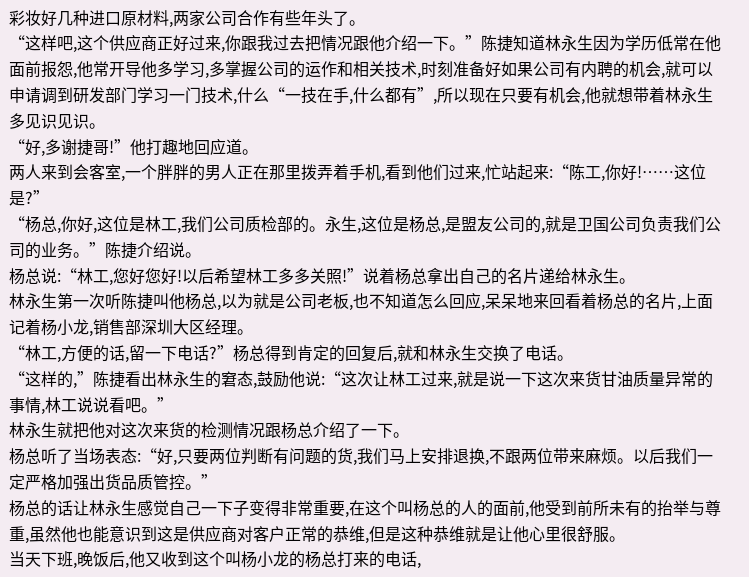彩妆好几种进口原材料,两家公司合作有些年头了。
“这样吧,这个供应商正好过来,你跟我过去把情况跟他介绍一下。”陈捷知道林永生因为学历低常在他面前报怨,他常开导他多学习,多掌握公司的运作和相关技术,时刻准备好如果公司有内聘的机会,就可以申请调到研发部门学习一门技术,什么“一技在手,什么都有”,所以现在只要有机会,他就想带着林永生多见识见识。
“好,多谢捷哥!”他打趣地回应道。
两人来到会客室,一个胖胖的男人正在那里拨弄着手机,看到他们过来,忙站起来:“陈工,你好!……这位是?”
“杨总,你好,这位是林工,我们公司质检部的。永生,这位是杨总,是盟友公司的,就是卫国公司负责我们公司的业务。”陈捷介绍说。
杨总说:“林工,您好您好!以后希望林工多多关照!”说着杨总拿出自己的名片递给林永生。
林永生第一次听陈捷叫他杨总,以为就是公司老板,也不知道怎么回应,呆呆地来回看着杨总的名片,上面记着杨小龙,销售部深圳大区经理。
“林工,方便的话,留一下电话?”杨总得到肯定的回复后,就和林永生交换了电话。
“这样的,”陈捷看出林永生的窘态,鼓励他说:“这次让林工过来,就是说一下这次来货甘油质量异常的事情,林工说说看吧。”
林永生就把他对这次来货的检测情况跟杨总介绍了一下。
杨总听了当场表态:“好,只要两位判断有问题的货,我们马上安排退换,不跟两位带来麻烦。以后我们一定严格加强出货品质管控。”
杨总的话让林永生感觉自己一下子变得非常重要,在这个叫杨总的人的面前,他受到前所未有的抬举与尊重,虽然他也能意识到这是供应商对客户正常的恭维,但是这种恭维就是让他心里很舒服。
当天下班,晚饭后,他又收到这个叫杨小龙的杨总打来的电话,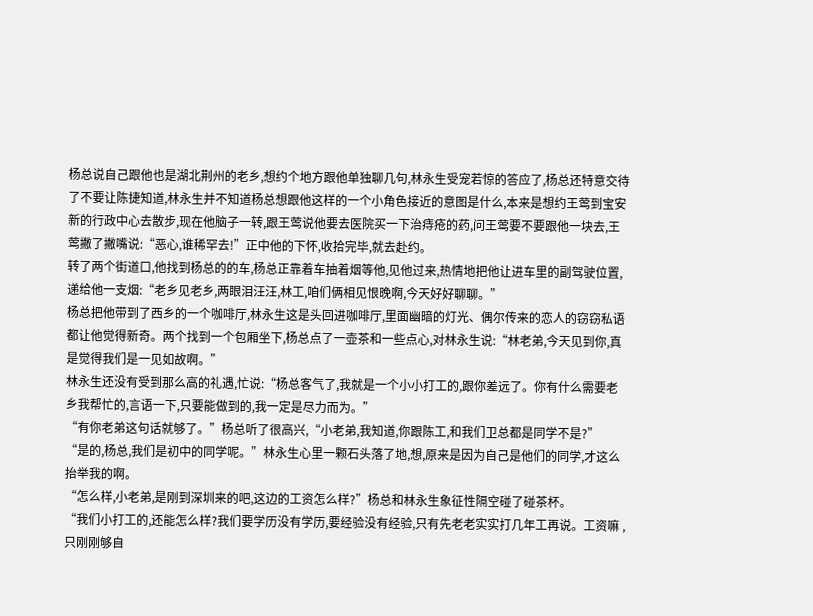杨总说自己跟他也是湖北荆州的老乡,想约个地方跟他单独聊几句,林永生受宠若惊的答应了,杨总还特意交待了不要让陈捷知道,林永生并不知道杨总想跟他这样的一个小角色接近的意图是什么,本来是想约王莺到宝安新的行政中心去散步,现在他脑子一转,跟王莺说他要去医院买一下治痔疮的药,问王莺要不要跟他一块去,王莺撇了撇嘴说:“恶心,谁稀罕去!”正中他的下怀,收拾完毕,就去赴约。
转了两个街道口,他找到杨总的的车,杨总正靠着车抽着烟等他,见他过来,热情地把他让进车里的副驾驶位置,递给他一支烟:“老乡见老乡,两眼泪汪汪,林工,咱们俩相见恨晚啊,今天好好聊聊。”
杨总把他带到了西乡的一个咖啡厅,林永生这是头回进咖啡厅,里面幽暗的灯光、偶尔传来的恋人的窃窃私语都让他觉得新奇。两个找到一个包厢坐下,杨总点了一壶茶和一些点心,对林永生说:“林老弟,今天见到你,真是觉得我们是一见如故啊。”
林永生还没有受到那么高的礼遇,忙说:“杨总客气了,我就是一个小小打工的,跟你差远了。你有什么需要老乡我帮忙的,言语一下,只要能做到的,我一定是尽力而为。”
“有你老弟这句话就够了。”杨总听了很高兴,“小老弟,我知道,你跟陈工,和我们卫总都是同学不是?”
“是的,杨总,我们是初中的同学呢。”林永生心里一颗石头落了地,想,原来是因为自己是他们的同学,才这么抬举我的啊。
“怎么样,小老弟,是刚到深圳来的吧,这边的工资怎么样?”杨总和林永生象征性隔空碰了碰茶杯。
“我们小打工的,还能怎么样?我们要学历没有学历,要经验没有经验,只有先老老实实打几年工再说。工资嘛 ,只刚刚够自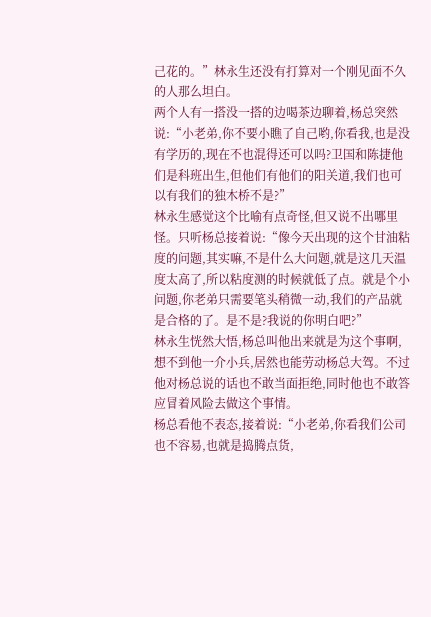己花的。”林永生还没有打算对一个刚见面不久的人那么坦白。
两个人有一搭没一搭的边喝茶边聊着,杨总突然说:“小老弟,你不要小瞧了自己哟,你看我,也是没有学历的,现在不也混得还可以吗?卫国和陈捷他们是科班出生,但他们有他们的阳关道,我们也可以有我们的独木桥不是?”
林永生感觉这个比喻有点奇怪,但又说不出哪里怪。只听杨总接着说:“像今天出现的这个甘油粘度的问题,其实嘛,不是什么大问题,就是这几天温度太高了,所以粘度测的时候就低了点。就是个小问题,你老弟只需要笔头稍微一动,我们的产品就是合格的了。是不是?我说的你明白吧?”
林永生恍然大悟,杨总叫他出来就是为这个事啊,想不到他一介小兵,居然也能劳动杨总大驾。不过他对杨总说的话也不敢当面拒绝,同时他也不敢答应冒着风险去做这个事情。
杨总看他不表态,接着说:“小老弟,你看我们公司也不容易,也就是捣腾点货,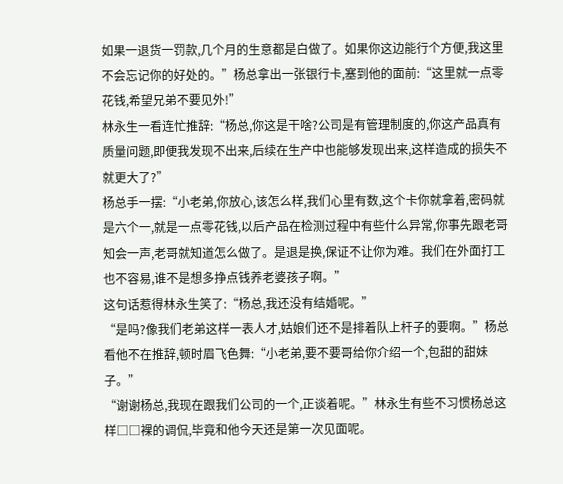如果一退货一罚款,几个月的生意都是白做了。如果你这边能行个方便,我这里不会忘记你的好处的。”杨总拿出一张银行卡,塞到他的面前:“这里就一点零花钱,希望兄弟不要见外!”
林永生一看连忙推辞:“杨总,你这是干啥?公司是有管理制度的,你这产品真有质量问题,即便我发现不出来,后续在生产中也能够发现出来,这样造成的损失不就更大了?”
杨总手一摆:“小老弟,你放心,该怎么样,我们心里有数,这个卡你就拿着,密码就是六个一,就是一点零花钱,以后产品在检测过程中有些什么异常,你事先跟老哥知会一声,老哥就知道怎么做了。是退是换,保证不让你为难。我们在外面打工也不容易,谁不是想多挣点钱养老婆孩子啊。”
这句话惹得林永生笑了:“杨总,我还没有结婚呢。”
“是吗?像我们老弟这样一表人才,姑娘们还不是排着队上杆子的要啊。”杨总看他不在推辞,顿时眉飞色舞:“小老弟,要不要哥给你介绍一个,包甜的甜妹子。”
“谢谢杨总,我现在跟我们公司的一个,正谈着呢。”林永生有些不习惯杨总这样□□裸的调侃,毕竟和他今天还是第一次见面呢。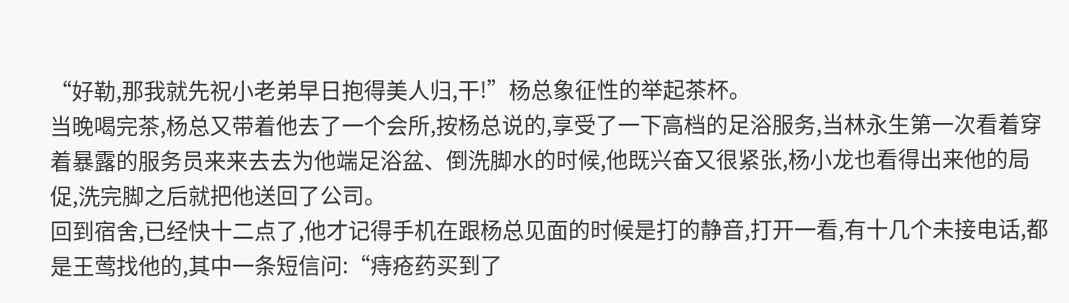“好勒,那我就先祝小老弟早日抱得美人归,干!”杨总象征性的举起茶杯。
当晚喝完茶,杨总又带着他去了一个会所,按杨总说的,享受了一下高档的足浴服务,当林永生第一次看着穿着暴露的服务员来来去去为他端足浴盆、倒洗脚水的时候,他既兴奋又很紧张,杨小龙也看得出来他的局促,洗完脚之后就把他送回了公司。
回到宿舍,已经快十二点了,他才记得手机在跟杨总见面的时候是打的静音,打开一看,有十几个未接电话,都是王莺找他的,其中一条短信问:“痔疮药买到了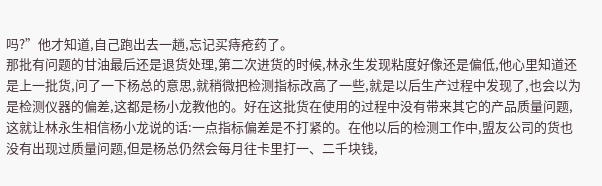吗?”他才知道,自己跑出去一趟,忘记买痔疮药了。
那批有问题的甘油最后还是退货处理,第二次进货的时候,林永生发现粘度好像还是偏低,他心里知道还是上一批货,问了一下杨总的意思,就稍微把检测指标改高了一些,就是以后生产过程中发现了,也会以为是检测仪器的偏差,这都是杨小龙教他的。好在这批货在使用的过程中没有带来其它的产品质量问题,这就让林永生相信杨小龙说的话:一点指标偏差是不打紧的。在他以后的检测工作中,盟友公司的货也没有出现过质量问题,但是杨总仍然会每月往卡里打一、二千块钱,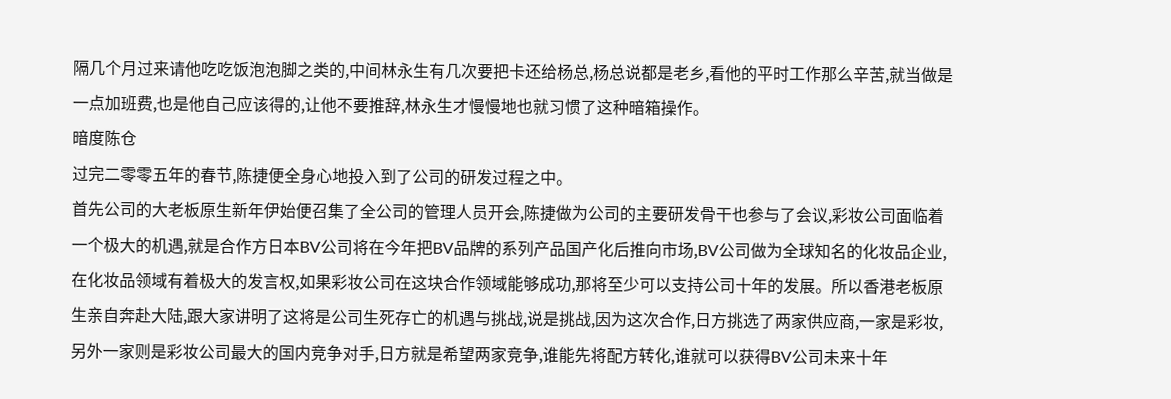隔几个月过来请他吃吃饭泡泡脚之类的,中间林永生有几次要把卡还给杨总,杨总说都是老乡,看他的平时工作那么辛苦,就当做是一点加班费,也是他自己应该得的,让他不要推辞,林永生才慢慢地也就习惯了这种暗箱操作。
暗度陈仓
过完二零零五年的春节,陈捷便全身心地投入到了公司的研发过程之中。
首先公司的大老板原生新年伊始便召集了全公司的管理人员开会,陈捷做为公司的主要研发骨干也参与了会议,彩妆公司面临着一个极大的机遇,就是合作方日本BV公司将在今年把BV品牌的系列产品国产化后推向市场,BV公司做为全球知名的化妆品企业,在化妆品领域有着极大的发言权,如果彩妆公司在这块合作领域能够成功,那将至少可以支持公司十年的发展。所以香港老板原生亲自奔赴大陆,跟大家讲明了这将是公司生死存亡的机遇与挑战,说是挑战,因为这次合作,日方挑选了两家供应商,一家是彩妆,另外一家则是彩妆公司最大的国内竞争对手,日方就是希望两家竞争,谁能先将配方转化,谁就可以获得BV公司未来十年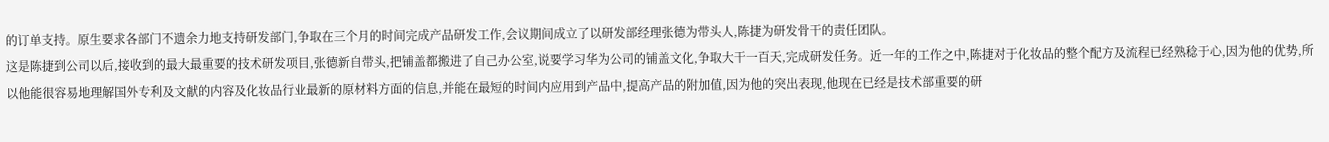的订单支持。原生要求各部门不遗余力地支持研发部门,争取在三个月的时间完成产品研发工作,会议期间成立了以研发部经理张德为带头人,陈捷为研发骨干的责任团队。
这是陈捷到公司以后,接收到的最大最重要的技术研发项目,张德新自带头,把铺盖都搬进了自己办公室,说要学习华为公司的铺盖文化,争取大干一百天,完成研发任务。近一年的工作之中,陈捷对于化妆品的整个配方及流程已经熟稔于心,因为他的优势,所以他能很容易地理解国外专利及文献的内容及化妆品行业最新的原材料方面的信息,并能在最短的时间内应用到产品中,提高产品的附加值,因为他的突出表现,他现在已经是技术部重要的研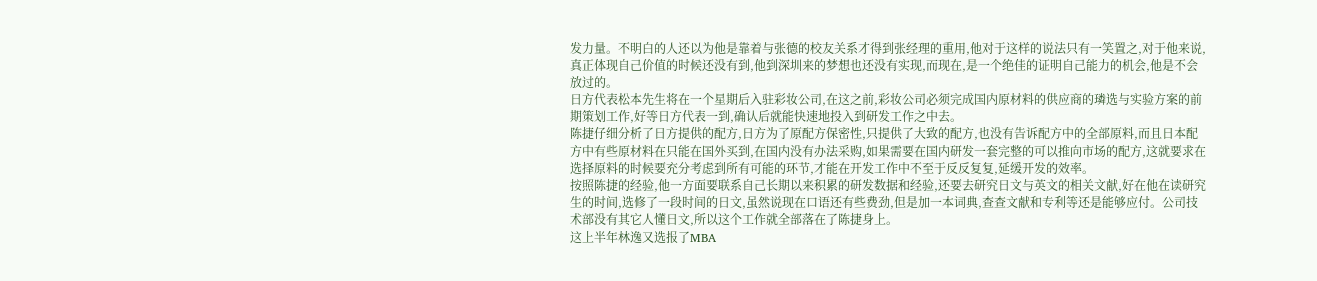发力量。不明白的人还以为他是靠着与张德的校友关系才得到张经理的重用,他对于这样的说法只有一笑置之,对于他来说,真正体现自己价值的时候还没有到,他到深圳来的梦想也还没有实现,而现在,是一个绝佳的证明自己能力的机会,他是不会放过的。
日方代表松本先生将在一个星期后入驻彩妆公司,在这之前,彩妆公司必须完成国内原材料的供应商的璘选与实验方案的前期策划工作,好等日方代表一到,确认后就能快速地投入到研发工作之中去。
陈捷仔细分析了日方提供的配方,日方为了原配方保密性,只提供了大致的配方,也没有告诉配方中的全部原料,而且日本配方中有些原材料在只能在国外买到,在国内没有办法采购,如果需要在国内研发一套完整的可以推向市场的配方,这就要求在选择原料的时候要充分考虑到所有可能的环节,才能在开发工作中不至于反反复复,延缓开发的效率。
按照陈捷的经验,他一方面要联系自己长期以来积累的研发数据和经验,还要去研究日文与英文的相关文献,好在他在读研究生的时间,选修了一段时间的日文,虽然说现在口语还有些费劲,但是加一本词典,查查文献和专利等还是能够应付。公司技术部没有其它人懂日文,所以这个工作就全部落在了陈捷身上。
这上半年林逸又选报了MBA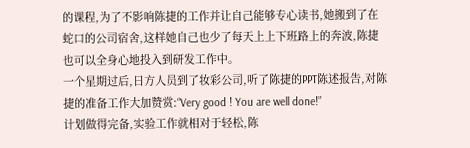的课程,为了不影响陈捷的工作并让自己能够专心读书,她搬到了在蛇口的公司宿舍,这样她自己也少了每天上上下班路上的奔波,陈捷也可以全身心地投入到研发工作中。
一个星期过后,日方人员到了妆彩公司,听了陈捷的PPT陈述报告,对陈捷的准备工作大加赞赏:“Very good ! You are well done!”
计划做得完备,实验工作就相对于轻松,陈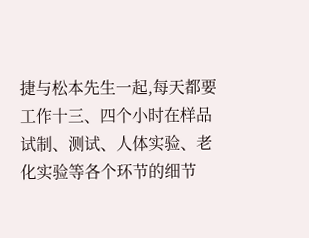捷与松本先生一起,每天都要工作十三、四个小时在样品试制、测试、人体实验、老化实验等各个环节的细节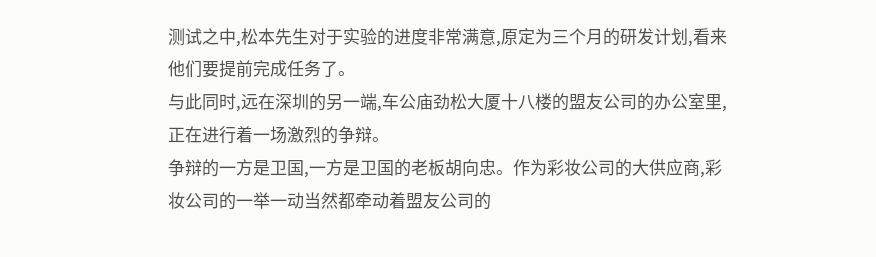测试之中,松本先生对于实验的进度非常满意,原定为三个月的研发计划,看来他们要提前完成任务了。
与此同时,远在深圳的另一端,车公庙劲松大厦十八楼的盟友公司的办公室里,正在进行着一场激烈的争辩。
争辩的一方是卫国,一方是卫国的老板胡向忠。作为彩妆公司的大供应商,彩妆公司的一举一动当然都牵动着盟友公司的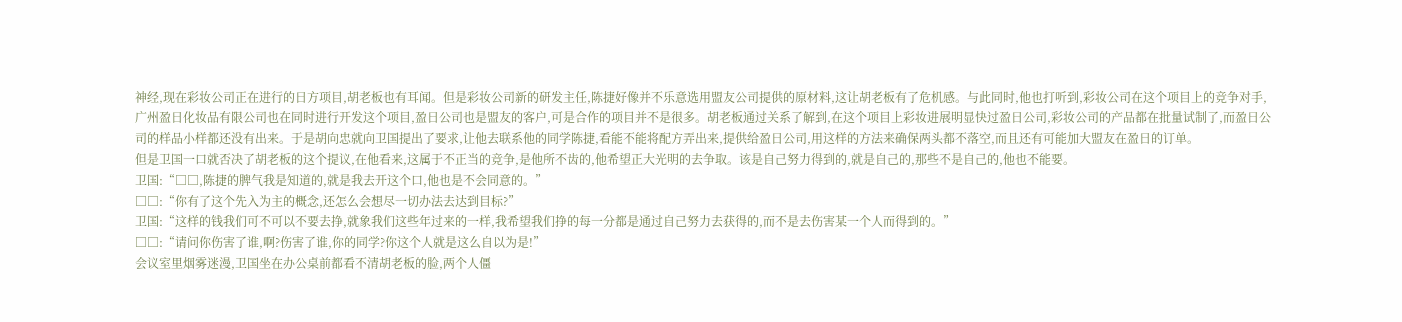神经,现在彩妆公司正在进行的日方项目,胡老板也有耳闻。但是彩妆公司新的研发主任,陈捷好像并不乐意选用盟友公司提供的原材料,这让胡老板有了危机感。与此同时,他也打听到,彩妆公司在这个项目上的竞争对手,广州盈日化妆品有限公司也在同时进行开发这个项目,盈日公司也是盟友的客户,可是合作的项目并不是很多。胡老板通过关系了解到,在这个项目上彩妆进展明显快过盈日公司,彩妆公司的产品都在批量试制了,而盈日公司的样品小样都还没有出来。于是胡向忠就向卫国提出了要求,让他去联系他的同学陈捷,看能不能将配方弄出来,提供给盈日公司,用这样的方法来确保两头都不落空,而且还有可能加大盟友在盈日的订单。
但是卫国一口就否决了胡老板的这个提议,在他看来,这属于不正当的竞争,是他所不齿的,他希望正大光明的去争取。该是自己努力得到的,就是自己的,那些不是自己的,他也不能要。
卫国:“□□,陈捷的脾气我是知道的,就是我去开这个口,他也是不会同意的。”
□□:“你有了这个先入为主的概念,还怎么会想尽一切办法去达到目标?”
卫国:“这样的钱我们可不可以不要去挣,就象我们这些年过来的一样,我希望我们挣的每一分都是通过自己努力去获得的,而不是去伤害某一个人而得到的。”
□□:“请问你伤害了谁,啊?伤害了谁,你的同学?你这个人就是这么自以为是!”
会议室里烟雾迷漫,卫国坐在办公桌前都看不清胡老板的脸,两个人僵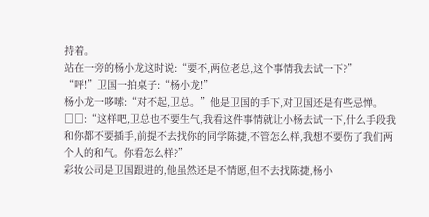持着。
站在一旁的杨小龙这时说:“要不,两位老总,这个事情我去试一下?”
“呯!”卫国一拍桌子:“杨小龙!”
杨小龙一哆嗦:“对不起,卫总。”他是卫国的手下,对卫国还是有些忌惮。
□□:“这样吧,卫总也不要生气,我看这件事情就让小杨去试一下,什么手段我和你都不要插手,前提不去找你的同学陈捷,不管怎么样,我想不要伤了我们两个人的和气。你看怎么样?”
彩妆公司是卫国跟进的,他虽然还是不情愿,但不去找陈捷,杨小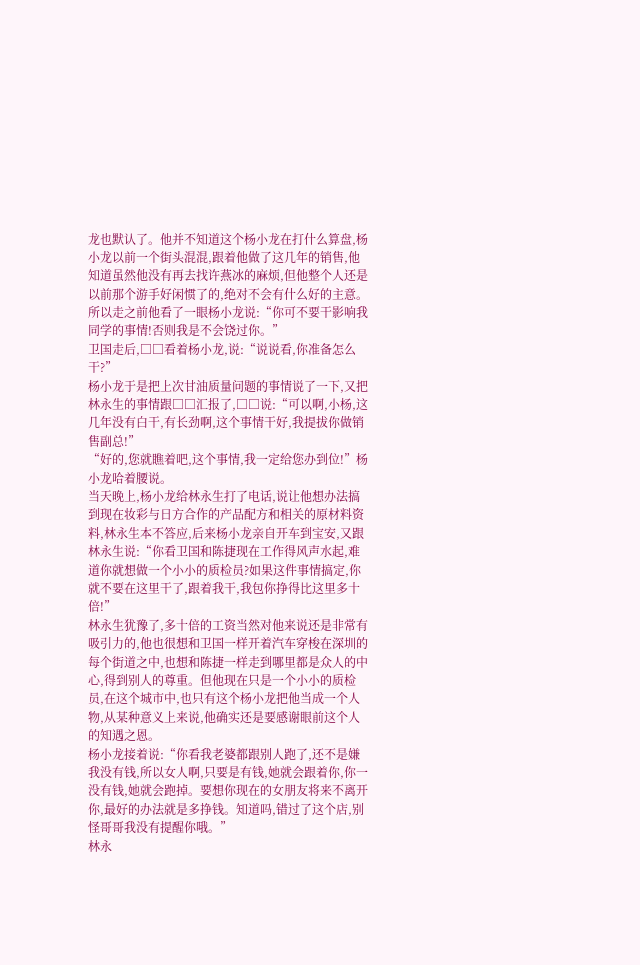龙也默认了。他并不知道这个杨小龙在打什么算盘,杨小龙以前一个街头混混,跟着他做了这几年的销售,他知道虽然他没有再去找许燕冰的麻烦,但他整个人还是以前那个游手好闲惯了的,绝对不会有什么好的主意。所以走之前他看了一眼杨小龙说:“你可不要干影响我同学的事情!否则我是不会饶过你。”
卫国走后,□□看着杨小龙,说:“说说看,你准备怎么干?”
杨小龙于是把上次甘油质量问题的事情说了一下,又把林永生的事情跟□□汇报了,□□说:“可以啊,小杨,这几年没有白干,有长劲啊,这个事情干好,我提拔你做销售副总!”
“好的,您就瞧着吧,这个事情,我一定给您办到位!”杨小龙哈着腰说。
当天晚上,杨小龙给林永生打了电话,说让他想办法搞到现在妆彩与日方合作的产品配方和相关的原材料资料,林永生本不答应,后来杨小龙亲自开车到宝安,又跟林永生说:“你看卫国和陈捷现在工作得风声水起,难道你就想做一个小小的质检员?如果这件事情搞定,你就不要在这里干了,跟着我干,我包你挣得比这里多十倍!”
林永生犹豫了,多十倍的工资当然对他来说还是非常有吸引力的,他也很想和卫国一样开着汽车穿梭在深圳的每个街道之中,也想和陈捷一样走到哪里都是众人的中心,得到别人的尊重。但他现在只是一个小小的质检员,在这个城市中,也只有这个杨小龙把他当成一个人物,从某种意义上来说,他确实还是要感谢眼前这个人的知遇之恩。
杨小龙接着说:“你看我老婆都跟别人跑了,还不是嫌我没有钱,所以女人啊,只要是有钱,她就会跟着你,你一没有钱,她就会跑掉。要想你现在的女朋友将来不离开你,最好的办法就是多挣钱。知道吗,错过了这个店,别怪哥哥我没有提醒你哦。”
林永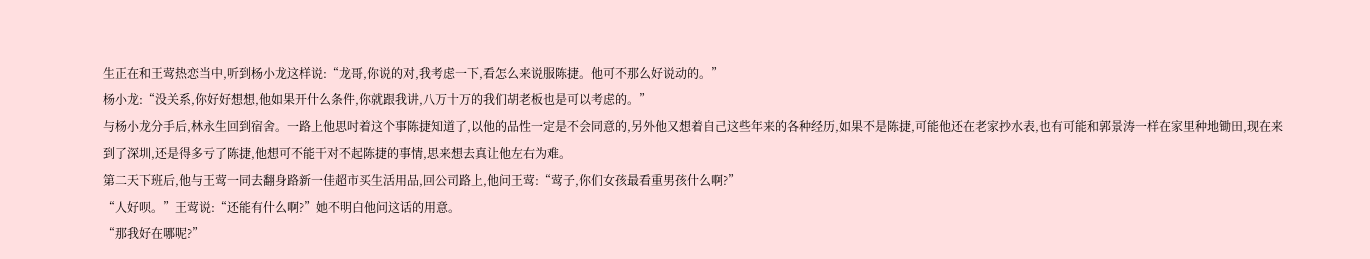生正在和王莺热恋当中,听到杨小龙这样说:“龙哥,你说的对,我考虑一下,看怎么来说服陈捷。他可不那么好说动的。”
杨小龙:“没关系,你好好想想,他如果开什么条件,你就跟我讲,八万十万的我们胡老板也是可以考虑的。”
与杨小龙分手后,林永生回到宿舍。一路上他思吋着这个事陈捷知道了,以他的品性一定是不会同意的,另外他又想着自己这些年来的各种经历,如果不是陈捷,可能他还在老家抄水表,也有可能和郭景涛一样在家里种地锄田,现在来到了深圳,还是得多亏了陈捷,他想可不能干对不起陈捷的事情,思来想去真让他左右为难。
第二天下班后,他与王莺一同去翻身路新一佳超市买生活用品,回公司路上,他问王莺:“莺子,你们女孩最看重男孩什么啊?”
“人好呗。”王莺说:“还能有什么啊?”她不明白他问这话的用意。
“那我好在哪呢?”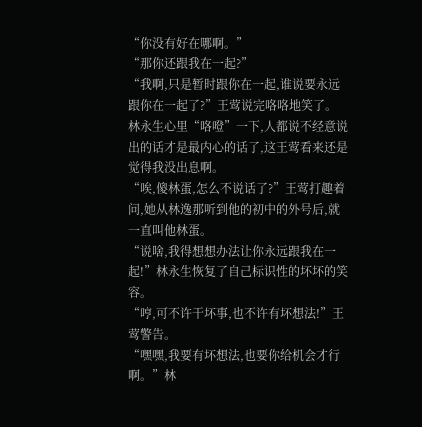“你没有好在哪啊。”
“那你还跟我在一起?”
“我啊,只是暂时跟你在一起,谁说要永远跟你在一起了?”王莺说完咯咯地笑了。
林永生心里“咯噔”一下,人都说不经意说出的话才是最内心的话了,这王莺看来还是觉得我没出息啊。
“唉,傻林蛋,怎么不说话了?”王莺打趣着问,她从林逸那听到他的初中的外号后,就一直叫他林蛋。
“说啥,我得想想办法让你永远跟我在一起!”林永生恢复了自己标识性的坏坏的笑容。
“哼,可不许干坏事,也不许有坏想法!”王莺警告。
“嘿嘿,我要有坏想法,也要你给机会才行啊。”林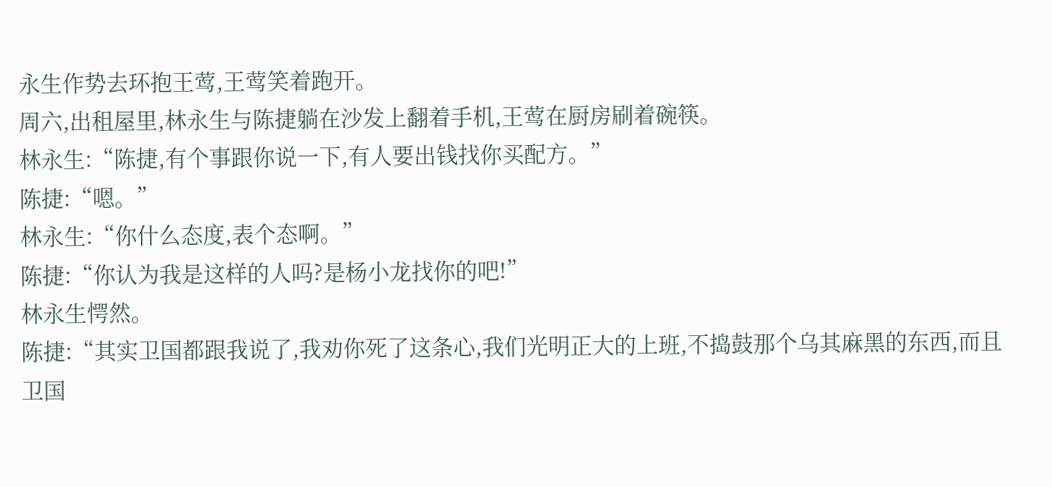永生作势去环抱王莺,王莺笑着跑开。
周六,出租屋里,林永生与陈捷躺在沙发上翻着手机,王莺在厨房刷着碗筷。
林永生:“陈捷,有个事跟你说一下,有人要出钱找你买配方。”
陈捷:“嗯。”
林永生:“你什么态度,表个态啊。”
陈捷:“你认为我是这样的人吗?是杨小龙找你的吧!”
林永生愕然。
陈捷:“其实卫国都跟我说了,我劝你死了这条心,我们光明正大的上班,不捣鼓那个乌其麻黑的东西,而且卫国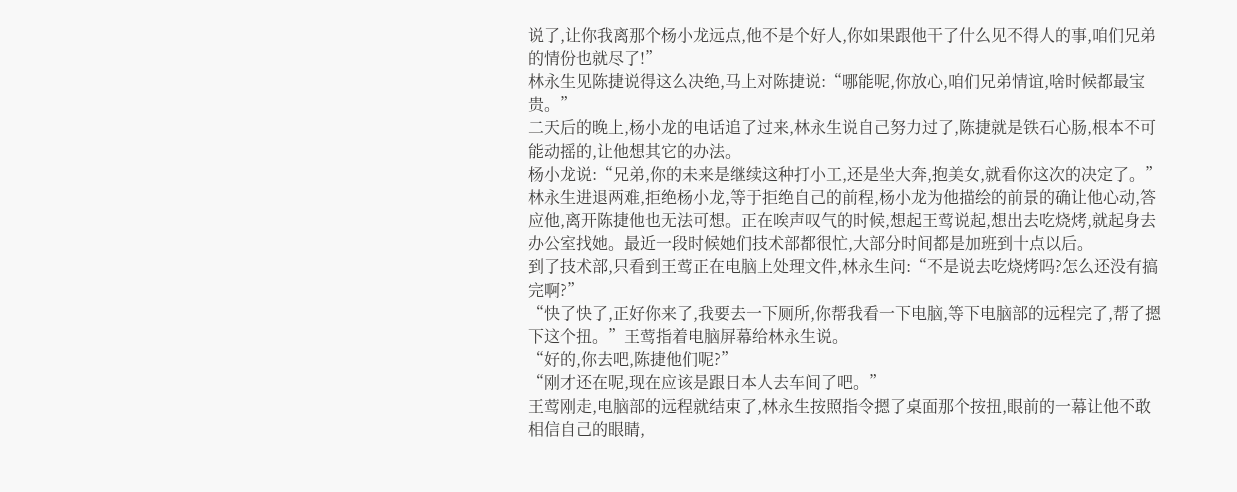说了,让你我离那个杨小龙远点,他不是个好人,你如果跟他干了什么见不得人的事,咱们兄弟的情份也就尽了!”
林永生见陈捷说得这么决绝,马上对陈捷说:“哪能呢,你放心,咱们兄弟情谊,啥时候都最宝贵。”
二天后的晚上,杨小龙的电话追了过来,林永生说自己努力过了,陈捷就是铁石心肠,根本不可能动摇的,让他想其它的办法。
杨小龙说:“兄弟,你的未来是继续这种打小工,还是坐大奔,抱美女,就看你这次的决定了。”
林永生进退两难,拒绝杨小龙,等于拒绝自己的前程,杨小龙为他描绘的前景的确让他心动,答应他,离开陈捷他也无法可想。正在唉声叹气的时候,想起王莺说起,想出去吃烧烤,就起身去办公室找她。最近一段时候她们技术部都很忙,大部分时间都是加班到十点以后。
到了技术部,只看到王莺正在电脑上处理文件,林永生问:“不是说去吃烧烤吗?怎么还没有搞完啊?”
“快了快了,正好你来了,我要去一下厕所,你帮我看一下电脑,等下电脑部的远程完了,帮了摁下这个扭。”王莺指着电脑屏幕给林永生说。
“好的,你去吧,陈捷他们呢?”
“刚才还在呢,现在应该是跟日本人去车间了吧。”
王莺刚走,电脑部的远程就结束了,林永生按照指令摁了桌面那个按扭,眼前的一幕让他不敢相信自己的眼睛,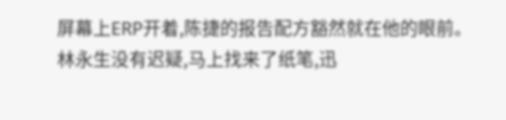屏幕上ERP开着,陈捷的报告配方豁然就在他的眼前。
林永生没有迟疑,马上找来了纸笔,迅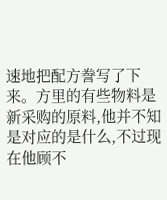速地把配方誊写了下来。方里的有些物料是新采购的原料,他并不知是对应的是什么,不过现在他顾不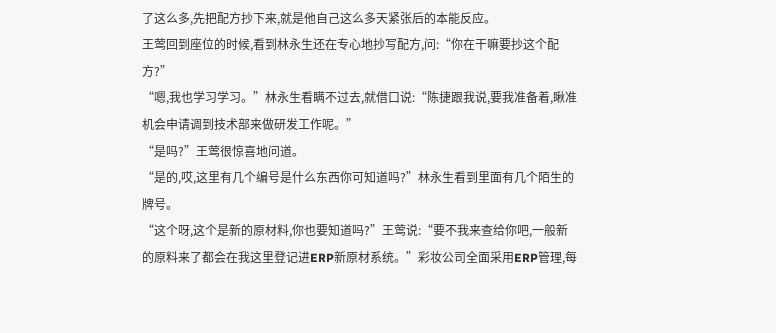了这么多,先把配方抄下来,就是他自己这么多天紧张后的本能反应。
王莺回到座位的时候,看到林永生还在专心地抄写配方,问:“你在干嘛要抄这个配方?”
“嗯,我也学习学习。”林永生看瞒不过去,就借口说:“陈捷跟我说,要我准备着,瞅准机会申请调到技术部来做研发工作呢。”
“是吗?”王莺很惊喜地问道。
“是的,哎,这里有几个编号是什么东西你可知道吗?”林永生看到里面有几个陌生的牌号。
“这个呀,这个是新的原材料,你也要知道吗?”王莺说:“要不我来查给你吧,一般新的原料来了都会在我这里登记进ERP新原材系统。”彩妆公司全面采用ERP管理,每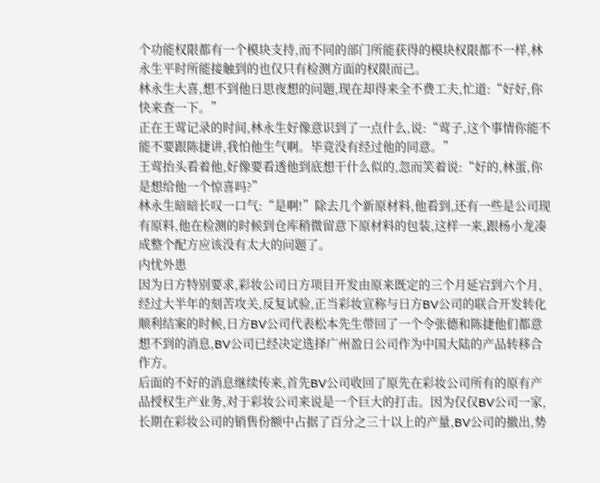个功能权限都有一个模块支持,而不同的部门所能获得的模块权限都不一样,林永生平时所能接触到的也仅只有检测方面的权限而己。
林永生大喜,想不到他日思夜想的问题,现在却得来全不费工夫,忙道:“好好,你快来查一下。”
正在王莺记录的时间,林永生好像意识到了一点什么,说:“莺子,这个事情你能不能不要跟陈捷讲,我怕他生气啊。毕竟没有经过他的同意。”
王莺抬头看着他,好像要看透他到底想干什么似的,忽而笑着说:“好的,林蛋,你是想给他一个惊喜吗?”
林永生暗暗长叹一口气:“是啊!”除去几个新原材料,他看到,还有一些是公司现有原料,他在检测的时候到仓库稍微留意下原材料的包装,这样一来,跟杨小龙凑成整个配方应该没有太大的问题了。
内忧外患
因为日方特别要求,彩妆公司日方项目开发由原来既定的三个月延宕到六个月,经过大半年的刻苦攻关,反复试验,正当彩妆宣称与日方BV公司的联合开发转化顺利结案的时候,日方BV公司代表松本先生带回了一个令张德和陈捷他们都意想不到的消息,BV公司已经决定选择广州盈日公司作为中国大陆的产品转移合作方。
后面的不好的消息继续传来,首先BV公司收回了原先在彩妆公司所有的原有产品授权生产业务,对于彩妆公司来说是一个巨大的打击。因为仅仅BV公司一家,长期在彩妆公司的销售份额中占据了百分之三十以上的产量,BV公司的撤出,势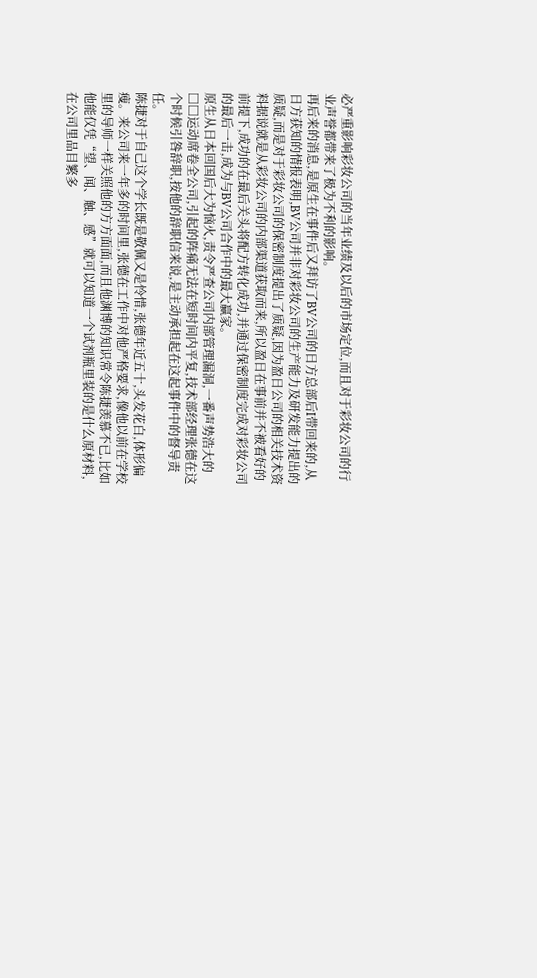必严重影响彩妆公司的当年业绩及以后的市场定位,而且对于彩妆公司的行业声誉都带来了极为不利的影响。
再后来的消息,是原生在事件后又拜访了BV公司的日方总部后I带回来的,从日方获知的情报表明,BV公司并非对彩妆公司的生产能力及研发能力提出的质疑,而是对于彩妆公司的保密制度提出了质疑,因为盈日公司的相关技术资料据说就是从彩妆公司的内部渠道获取而来,所以盈日在事前并不被看好的前提下,成功的在最后关头将配方转化成功,并通过保密制度完成对彩妆公司的最后一击,成为与BV公司合作中的最大赢家。
原生从日本回国后大为恼火,责令严查公司内部管理漏洞,一番声势浩大的□□运动席卷全公司,引起的阵痛无法在短时间内平复,技术部经理张德在这个时候引咎辞职,按他的辞职信来说,是主动承担起在这起事件中的督导责任。
陈捷对于自己这个学长既是敬佩又是怜惜,张德年近五十,头发花白,体形偏瘦。来公司来一年多的时间里,张德在工作中对他严格要求,像他以前在学校里的导师一样关照他的方方面面,而且他渊博的知识常令陈捷羡慕不已,比如他能仅凭“望、闻、触、感”就可以知道一个试剂瓶里装的是什么原材料,在公司里品目繁多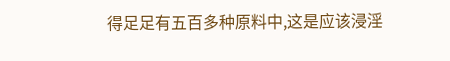得足足有五百多种原料中,这是应该浸淫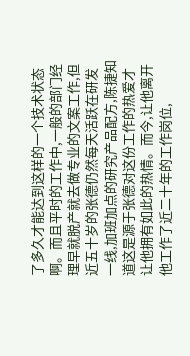了多久才能达到这样的一个技术状态啊。而且平时的工作中,一般的部门经理早就脱产就去做专业的文案工作,但近五十岁的张德仍然每天活跃在研发一线,加班加点的研究产品配方,陈捷知道这是源于张德对这份工作的热爱才让他拥有如此的热情。而今,让他离开他工作了近二十年的工作岗位,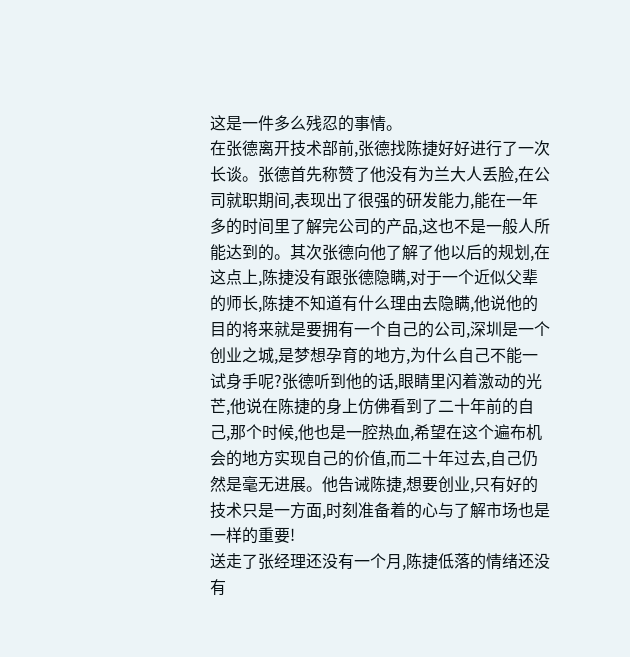这是一件多么残忍的事情。
在张德离开技术部前,张德找陈捷好好进行了一次长谈。张德首先称赞了他没有为兰大人丢脸,在公司就职期间,表现出了很强的研发能力,能在一年多的时间里了解完公司的产品,这也不是一般人所能达到的。其次张德向他了解了他以后的规划,在这点上,陈捷没有跟张德隐瞒,对于一个近似父辈的师长,陈捷不知道有什么理由去隐瞒,他说他的目的将来就是要拥有一个自己的公司,深圳是一个创业之城,是梦想孕育的地方,为什么自己不能一试身手呢?张德听到他的话,眼睛里闪着激动的光芒,他说在陈捷的身上仿佛看到了二十年前的自己,那个时候,他也是一腔热血,希望在这个遍布机会的地方实现自己的价值,而二十年过去,自己仍然是毫无进展。他告诫陈捷,想要创业,只有好的技术只是一方面,时刻准备着的心与了解市场也是一样的重要!
送走了张经理还没有一个月,陈捷低落的情绪还没有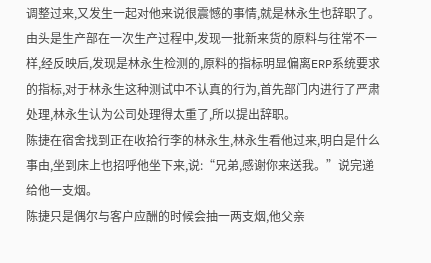调整过来,又发生一起对他来说很震憾的事情,就是林永生也辞职了。由头是生产部在一次生产过程中,发现一批新来货的原料与往常不一样,经反映后,发现是林永生检测的,原料的指标明显偏离ERP系统要求的指标,对于林永生这种测试中不认真的行为,首先部门内进行了严肃处理,林永生认为公司处理得太重了,所以提出辞职。
陈捷在宿舍找到正在收拾行李的林永生,林永生看他过来,明白是什么事由,坐到床上也招呼他坐下来,说:“兄弟,感谢你来送我。”说完递给他一支烟。
陈捷只是偶尔与客户应酬的时候会抽一两支烟,他父亲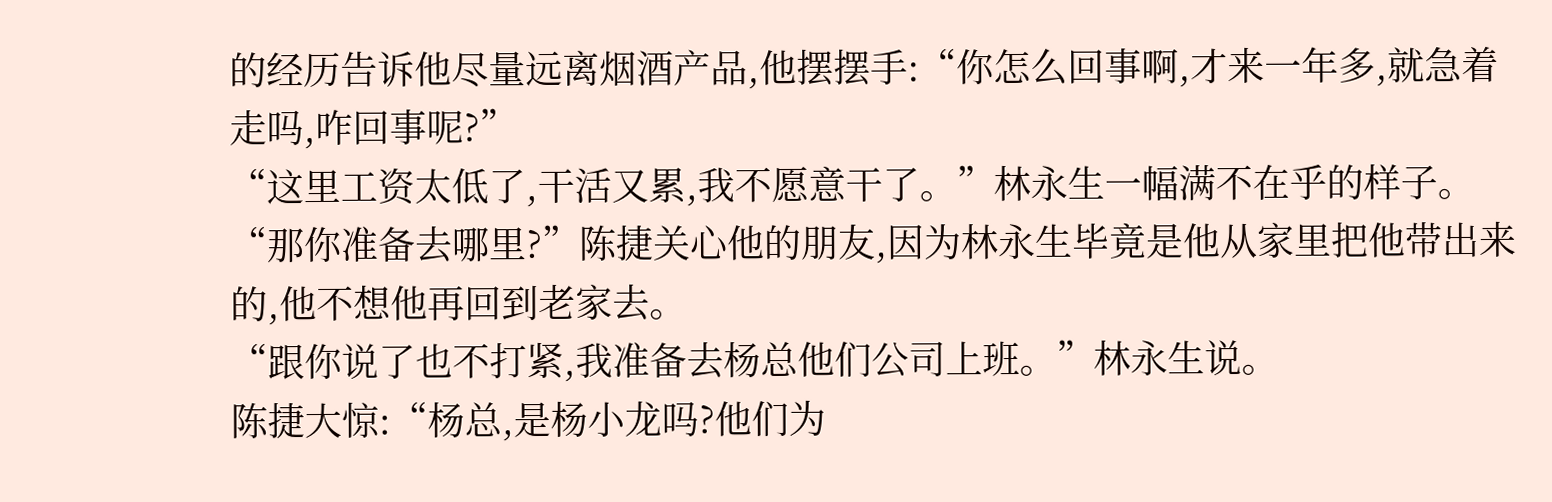的经历告诉他尽量远离烟酒产品,他摆摆手:“你怎么回事啊,才来一年多,就急着走吗,咋回事呢?”
“这里工资太低了,干活又累,我不愿意干了。”林永生一幅满不在乎的样子。
“那你准备去哪里?”陈捷关心他的朋友,因为林永生毕竟是他从家里把他带出来的,他不想他再回到老家去。
“跟你说了也不打紧,我准备去杨总他们公司上班。”林永生说。
陈捷大惊:“杨总,是杨小龙吗?他们为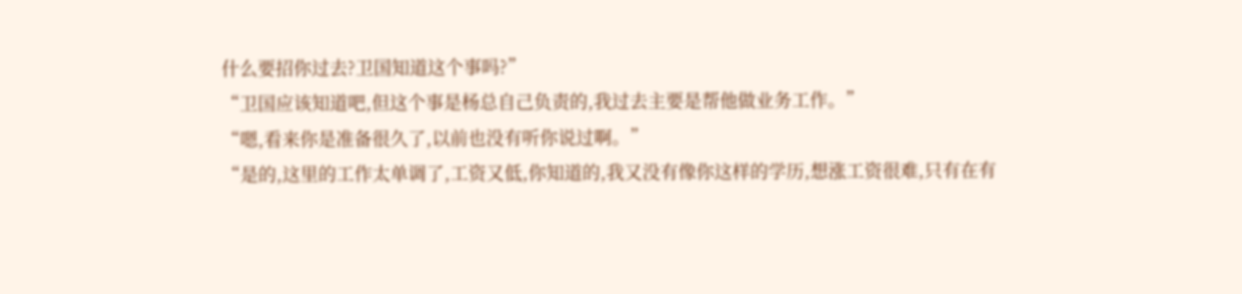什么要招你过去?卫国知道这个事吗?”
“卫国应该知道吧,但这个事是杨总自己负责的,我过去主要是帮他做业务工作。”
“嗯,看来你是准备很久了,以前也没有听你说过啊。”
“是的,这里的工作太单调了,工资又低,你知道的,我又没有像你这样的学历,想涨工资很难,只有在有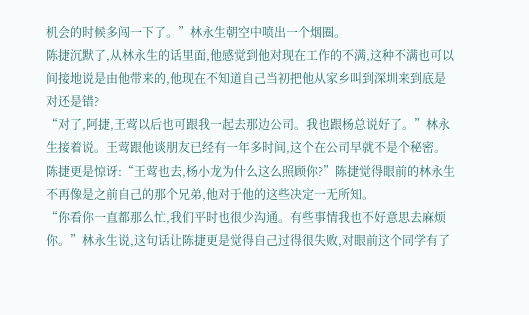机会的时候多闯一下了。”林永生朝空中喷出一个烟圈。
陈捷沉默了,从林永生的话里面,他感觉到他对现在工作的不满,这种不满也可以间接地说是由他带来的,他现在不知道自己当初把他从家乡叫到深圳来到底是对还是错?
“对了,阿捷,王莺以后也可跟我一起去那边公司。我也跟杨总说好了。”林永生接着说。王莺跟他谈朋友已经有一年多时间,这个在公司早就不是个秘密。
陈捷更是惊讶:“王莺也去,杨小龙为什么这么照顾你?”陈捷觉得眼前的林永生不再像是之前自己的那个兄弟,他对于他的这些决定一无所知。
“你看你一直都那么忙,我们平时也很少沟通。有些事情我也不好意思去麻烦你。”林永生说,这句话让陈捷更是觉得自己过得很失败,对眼前这个同学有了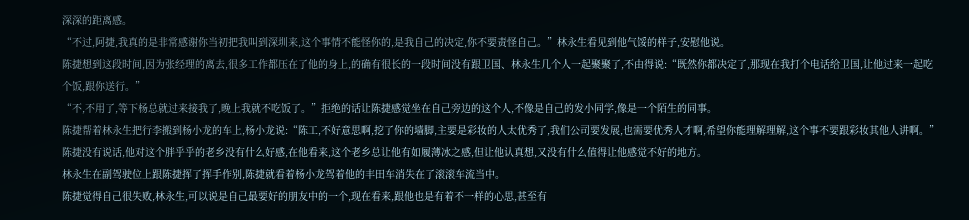深深的距离感。
“不过,阿捷,我真的是非常感谢你当初把我叫到深圳来,这个事情不能怪你的,是我自己的决定,你不要责怪自己。”林永生看见到他气馁的样子,安慰他说。
陈捷想到这段时间,因为张经理的离去,很多工作都压在了他的身上,的确有很长的一段时间没有跟卫国、林永生几个人一起聚聚了,不由得说:“既然你都决定了,那现在我打个电话给卫国,让他过来一起吃个饭,跟你送行。”
“不,不用了,等下杨总就过来接我了,晚上我就不吃饭了。”拒绝的话让陈捷感觉坐在自己旁边的这个人,不像是自己的发小同学,像是一个陌生的同事。
陈捷帮着林永生把行李搬到杨小龙的车上,杨小龙说:“陈工,不好意思啊,挖了你的墙脚,主要是彩妆的人太优秀了,我们公司要发展,也需要优秀人才啊,希望你能理解理解,这个事不要跟彩妆其他人讲啊。”陈捷没有说话,他对这个胖乎乎的老乡没有什么好感,在他看来,这个老乡总让他有如履薄冰之感,但让他认真想,又没有什么值得让他感觉不好的地方。
林永生在副驾驶位上跟陈捷挥了挥手作别,陈捷就看着杨小龙驾着他的丰田车消失在了滚滚车流当中。
陈捷觉得自己很失败,林永生,可以说是自己最要好的朋友中的一个,现在看来,跟他也是有着不一样的心思,甚至有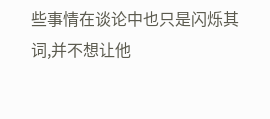些事情在谈论中也只是闪烁其词,并不想让他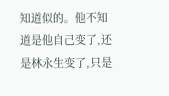知道似的。他不知道是他自己变了,还是林永生变了,只是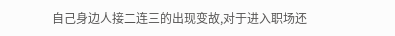自己身边人接二连三的出现变故,对于进入职场还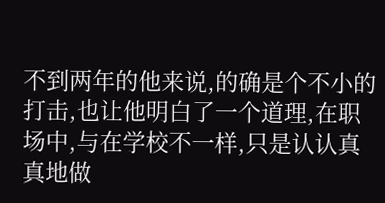不到两年的他来说,的确是个不小的打击,也让他明白了一个道理,在职场中,与在学校不一样,只是认认真真地做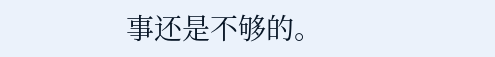事还是不够的。